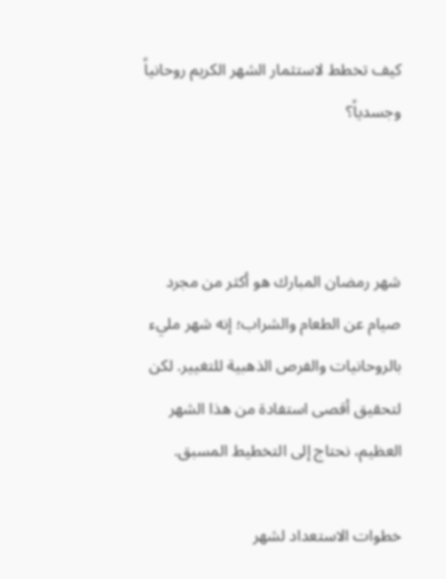كيف تخطط لاستثمار الشهر الكريم روحانياً وجسدياً؟



شهر رمضان المبارك هو أكثر من مجرد صيام عن الطعام والشراب؛ إنه شهر مليء بالروحانيات والفرص الذهبية للتغيير. لكن لتحقيق أقصى استفادة من هذا الشهر العظيم، نحتاج إلى التخطيط المسبق.

خطوات الاستعداد لشهر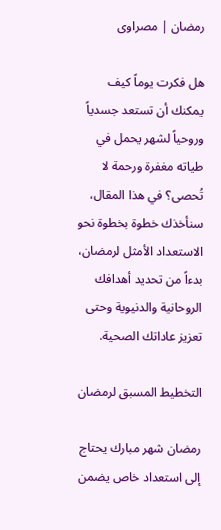رمضان | مصراوى

هل فكرت يوماً كيف يمكنك أن تستعد جسدياً وروحياً لشهر يحمل في طياته مغفرة ورحمة لا تُحصى؟ في هذا المقال، سنأخذك خطوة بخطوة نحو الاستعداد الأمثل لرمضان، بدءاً من تحديد أهدافك الروحانية والدنيوية وحتى تعزيز عاداتك الصحية.

التخطيط المسبق لرمضان

رمضان شهر مبارك يحتاج إلى استعداد خاص يضمن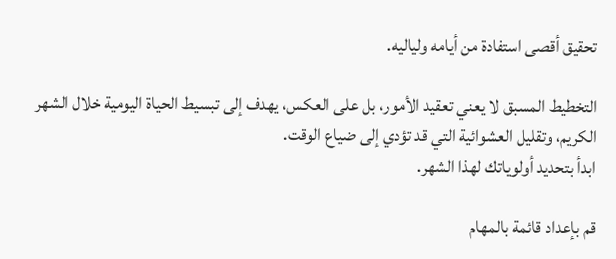تحقيق أقصى استفادة من أيامه ولياليه.

التخطيط المسبق لا يعني تعقيد الأمور، بل على العكس، يهدف إلى تبسيط الحياة اليومية خلال الشهر الكريم، وتقليل العشوائية التي قد تؤدي إلى ضياع الوقت.
ابدأ بتحديد أولوياتك لهذا الشهر.

قم بإعداد قائمة بالمهام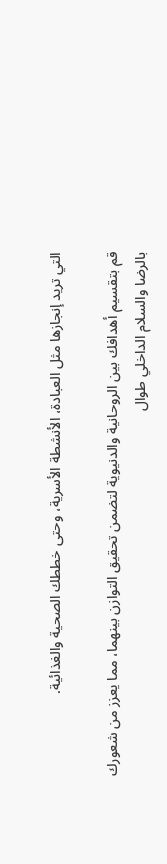التي تريد إنجازها مثل العبادة، الأنشطة الأسرية، وحتى خططك الصحية والغذائية.

قم بتقسيم أهدافك بين الروحانية والدنيوية لتضمن تحقيق التوازن بينهما، مما يعزز من شعورك بالرضا والسلام الداخلي طوال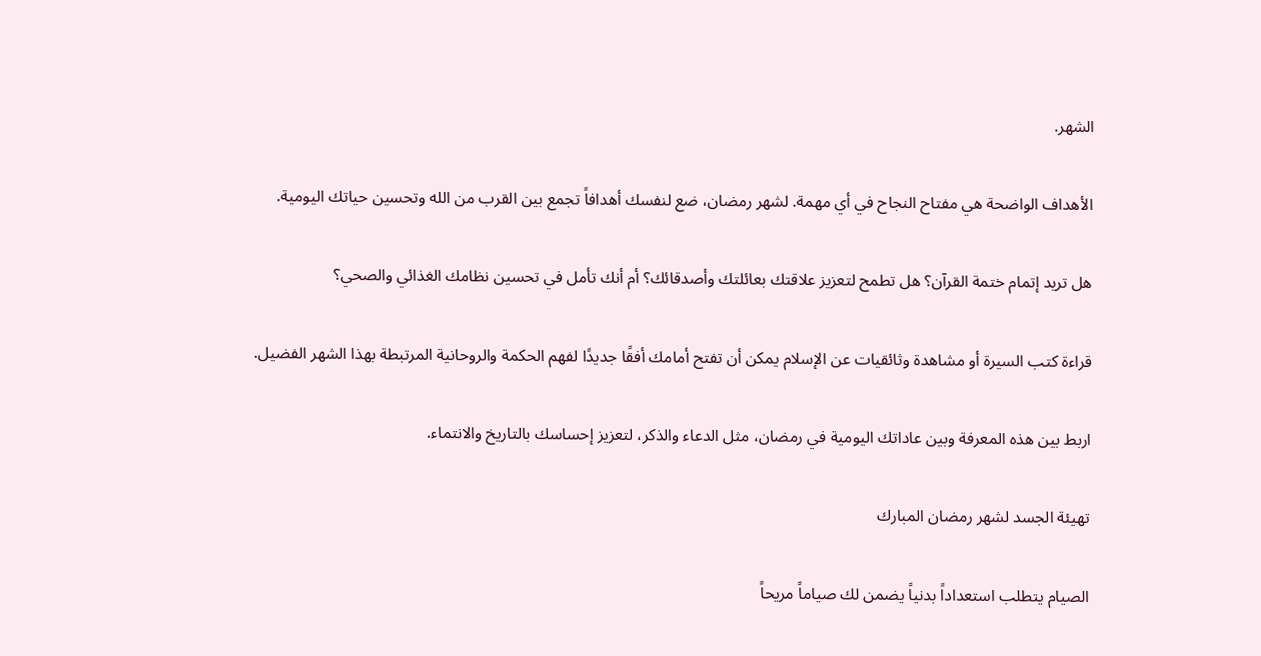الشهر.

الأهداف الواضحة هي مفتاح النجاح في أي مهمة. لشهر رمضان، ضع لنفسك أهدافاً تجمع بين القرب من الله وتحسين حياتك اليومية.

هل تريد إتمام ختمة القرآن؟ هل تطمح لتعزيز علاقتك بعائلتك وأصدقائك؟ أم أنك تأمل في تحسين نظامك الغذائي والصحي؟

قراءة كتب السيرة أو مشاهدة وثائقيات عن الإسلام يمكن أن تفتح أمامك أفقًا جديدًا لفهم الحكمة والروحانية المرتبطة بهذا الشهر الفضيل.

اربط بين هذه المعرفة وبين عاداتك اليومية في رمضان، مثل الدعاء والذكر، لتعزيز إحساسك بالتاريخ والانتماء.

تهيئة الجسد لشهر رمضان المبارك

الصيام يتطلب استعداداً بدنياً يضمن لك صياماً مريحاً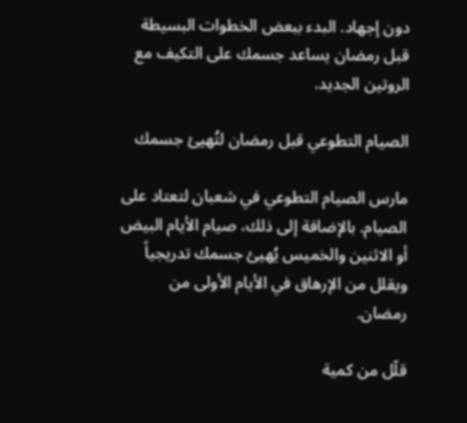دون إجهاد. البدء ببعض الخطوات البسيطة قبل رمضان يساعد جسمك على التكيف مع الروتين الجديد.

الصيام التطوعي قبل رمضان لتُهيئ جسمك

مارس الصيام التطوعي في شعبان لتعتاد على الصيام. بالإضافة إلى ذلك، صيام الأيام البيض أو الاثنين والخميس يُهيئ جسمك تدريجياً ويقلل من الإرهاق في الأيام الأولى من رمضان.

قلّل من كمية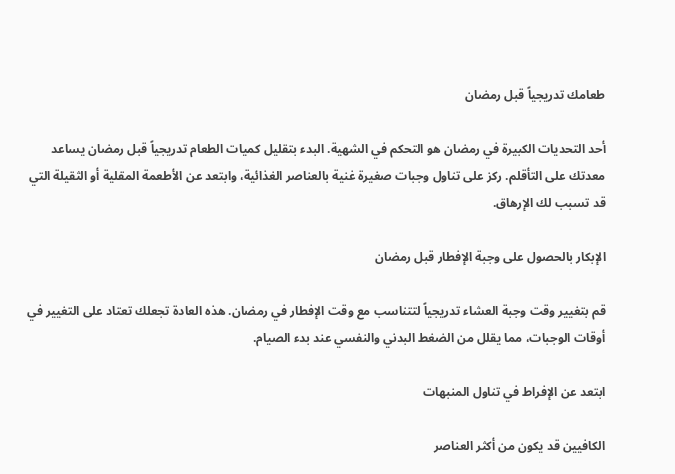طعامك تدريجياً قبل رمضان

أحد التحديات الكبيرة في رمضان هو التحكم في الشهية. البدء بتقليل كميات الطعام تدريجياً قبل رمضان يساعد معدتك على التأقلم. ركز على تناول وجبات صغيرة غنية بالعناصر الغذائية، وابتعد عن الأطعمة المقلية أو الثقيلة التي قد تسبب لك الإرهاق.

الإبكار بالحصول على وجبة الإفطار قبل رمضان

قم بتغيير وقت وجبة العشاء تدريجياً لتتناسب مع وقت الإفطار في رمضان. هذه العادة تجعلك تعتاد على التغيير في أوقات الوجبات، مما يقلل من الضغط البدني والنفسي عند بدء الصيام.

ابتعد عن الإفراط في تناول المنبهات

الكافيين قد يكون من أكثر العناصر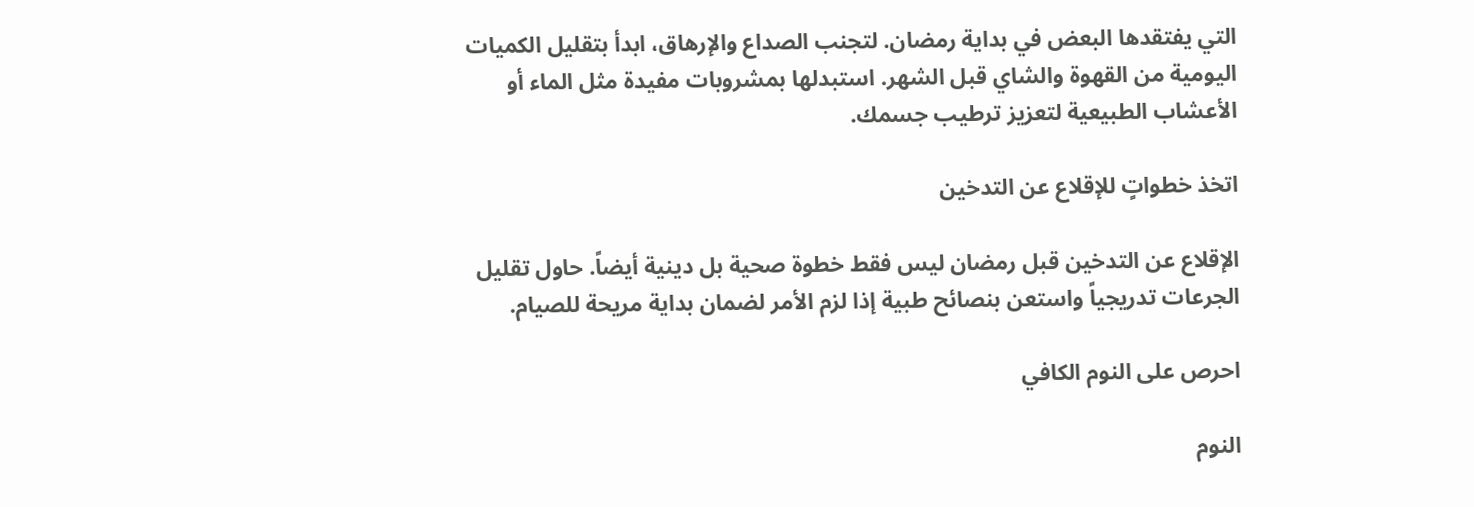التي يفتقدها البعض في بداية رمضان. لتجنب الصداع والإرهاق، ابدأ بتقليل الكميات اليومية من القهوة والشاي قبل الشهر. استبدلها بمشروبات مفيدة مثل الماء أو الأعشاب الطبيعية لتعزيز ترطيب جسمك.

اتخذ خطواتٍ للإقلاع عن التدخين

الإقلاع عن التدخين قبل رمضان ليس فقط خطوة صحية بل دينية أيضاً. حاول تقليل الجرعات تدريجياً واستعن بنصائح طبية إذا لزم الأمر لضمان بداية مريحة للصيام.

احرص على النوم الكافي

النوم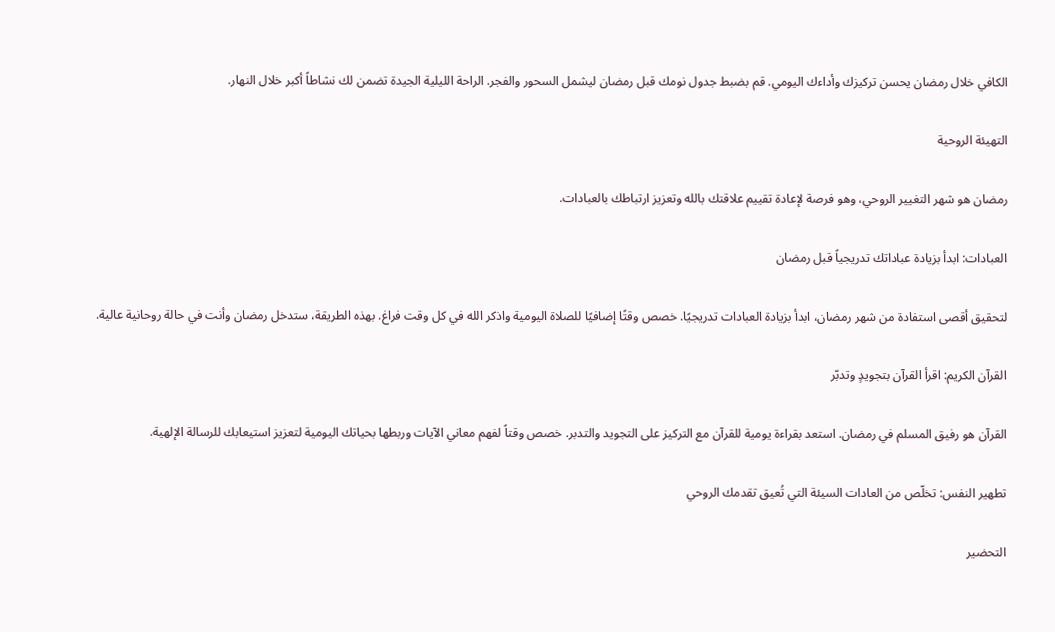الكافي خلال رمضان يحسن تركيزك وأداءك اليومي. قم بضبط جدول نومك قبل رمضان ليشمل السحور والفجر. الراحة الليلية الجيدة تضمن لك نشاطاً أكبر خلال النهار.

التهيئة الروحية

رمضان هو شهر التغيير الروحي، وهو فرصة لإعادة تقييم علاقتك بالله وتعزيز ارتباطك بالعبادات.

العبادات: ابدأ بزيادة عباداتك تدريجياً قبل رمضان

لتحقيق أقصى استفادة من شهر رمضان، ابدأ بزيادة العبادات تدريجيًا. خصص وقتًا إضافيًا للصلاة اليومية واذكر الله في كل وقت فراغ. بهذه الطريقة، ستدخل رمضان وأنت في حالة روحانية عالية.

القرآن الكريم: اقرأ القرآن بتجويدٍ وتدبّر

القرآن هو رفيق المسلم في رمضان. استعد بقراءة يومية للقرآن مع التركيز على التجويد والتدبر. خصص وقتاً لفهم معاني الآيات وربطها بحياتك اليومية لتعزيز استيعابك للرسالة الإلهية.

تطهير النفس: تخلّص من العادات السيئة التي تُعيق تقدمك الروحي

التحضير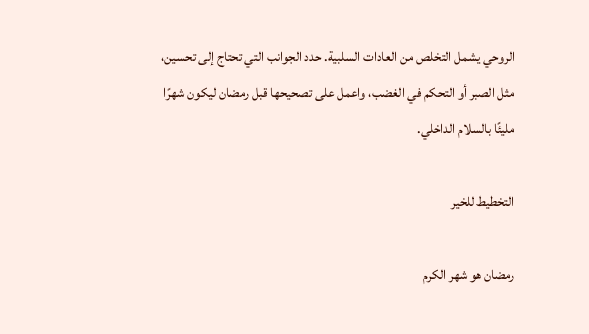الروحي يشمل التخلص من العادات السلبية. حدد الجوانب التي تحتاج إلى تحسين، مثل الصبر أو التحكم في الغضب، واعمل على تصحيحها قبل رمضان ليكون شهرًا مليئًا بالسلام الداخلي.

التخطيط للخير

رمضان هو شهر الكرم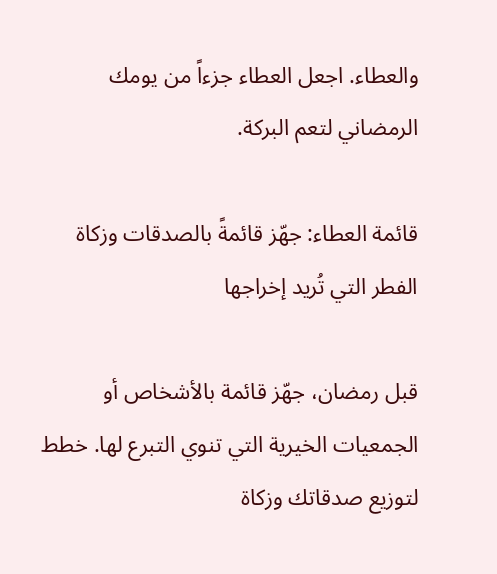والعطاء. اجعل العطاء جزءاً من يومك الرمضاني لتعم البركة.

قائمة العطاء: جهّز قائمةً بالصدقات وزكاة الفطر التي تُريد إخراجها

قبل رمضان، جهّز قائمة بالأشخاص أو الجمعيات الخيرية التي تنوي التبرع لها. خطط لتوزيع صدقاتك وزكاة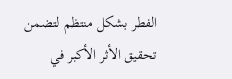الفطر بشكل منتظم لتضمن تحقيق الأثر الأكبر في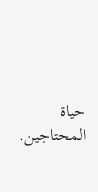حياة المحتاجين.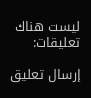ليست هناك تعليقات:

إرسال تعليق